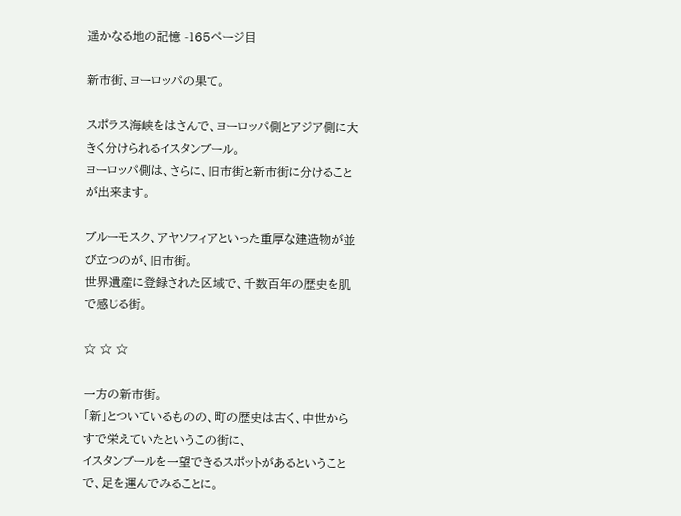遥かなる地の記憶 -165ページ目

新市街、ヨーロッパの果て。

スポラス海峡をはさんで、ヨーロッパ側とアジア側に大きく分けられるイスタンブール。
ヨーロッパ側は、さらに、旧市街と新市街に分けることが出来ます。

ブルーモスク、アヤソフィアといった重厚な建造物が並び立つのが、旧市街。
世界遺産に登録された区域で、千数百年の歴史を肌で感じる街。

☆ ☆ ☆

一方の新市街。
「新」とついているものの、町の歴史は古く、中世からすで栄えていたというこの街に、
イスタンブールを一望できるスポットがあるということで、足を運んでみることに。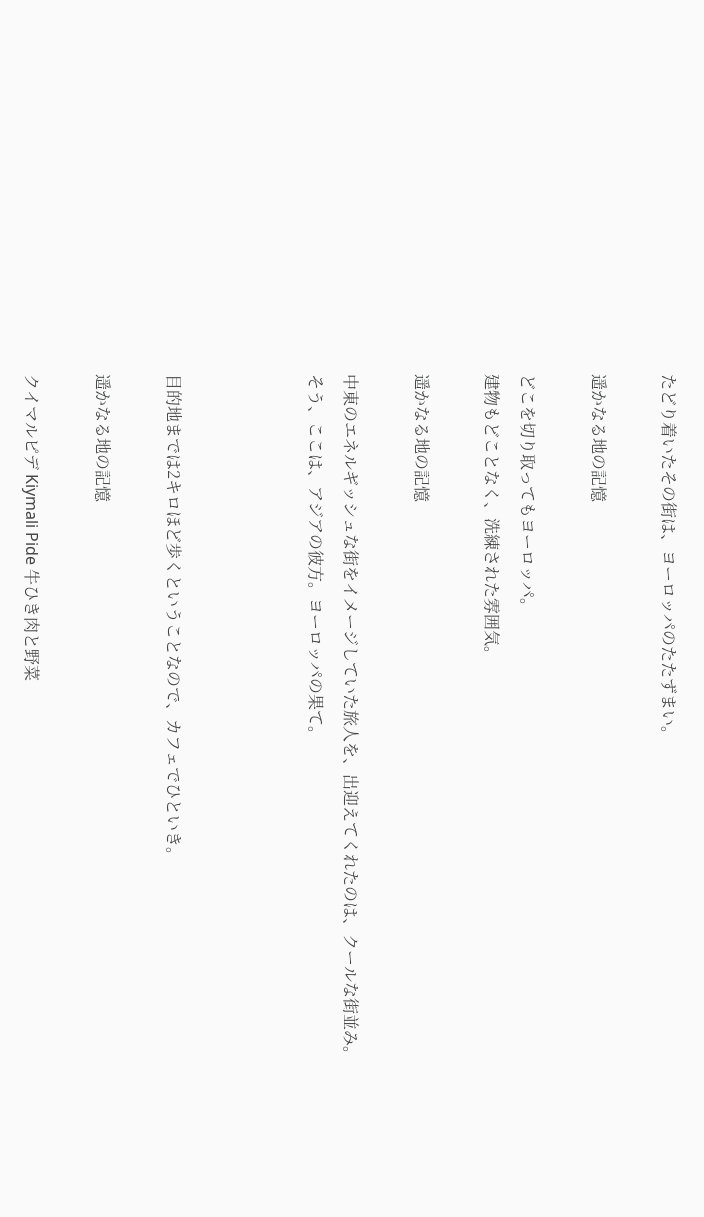たどり着いたその街は、ヨーロッパのたたずまい。

遥かなる地の記憶

どこを切り取ってもヨーロッパ。
建物もどことなく、洗練された雰囲気。

遥かなる地の記憶

中東のエネルギッシュな街をイメージしていた旅人を、出迎えてくれたのは、クールな街並み。
そう、ここは、アジアの彼方。ヨーロッパの果て。



目的地までは2キロほど歩くということなので、カフェでひといき。

遥かなる地の記憶

クイマルピデ Kiymali Pide 牛ひき肉と野菜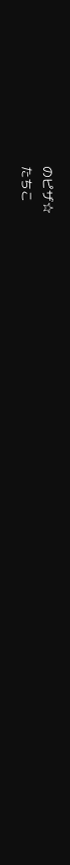のピザ☆
たちこ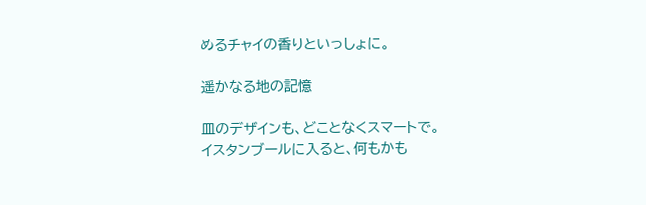めるチャイの香りといっしょに。

遥かなる地の記憶

皿のデザインも、どことなくスマートで。
イスタンブールに入ると、何もかも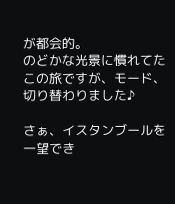が都会的。
のどかな光景に慣れてたこの旅ですが、モード、切り替わりました♪

さぁ、イスタンブールを一望でき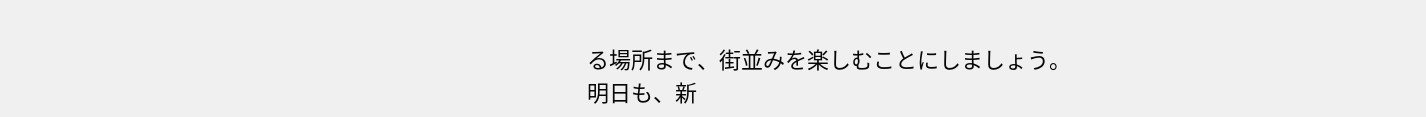る場所まで、街並みを楽しむことにしましょう。
明日も、新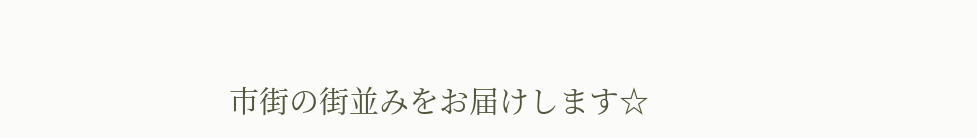市街の街並みをお届けします☆